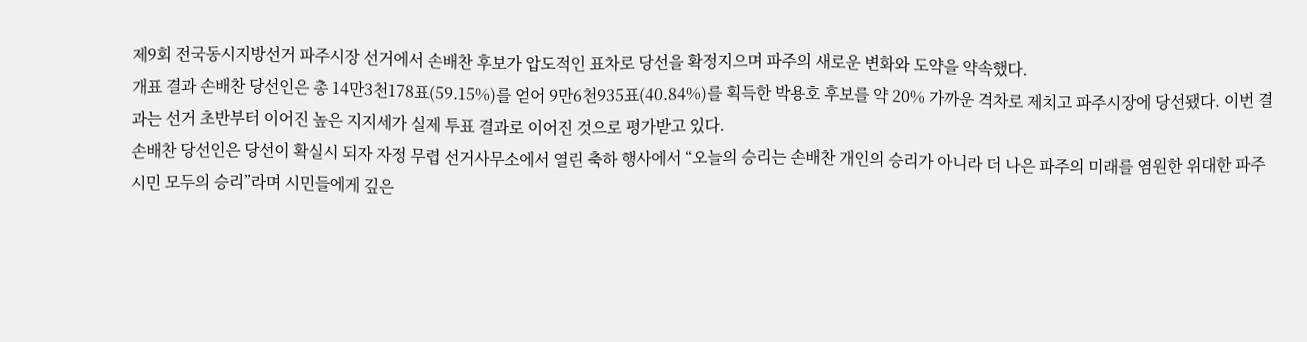제9회 전국동시지방선거 파주시장 선거에서 손배찬 후보가 압도적인 표차로 당선을 확정지으며 파주의 새로운 변화와 도약을 약속했다.
개표 결과 손배찬 당선인은 총 14만3천178표(59.15%)를 얻어 9만6천935표(40.84%)를 획득한 박용호 후보를 약 20% 가까운 격차로 제치고 파주시장에 당선됐다. 이번 결과는 선거 초반부터 이어진 높은 지지세가 실제 투표 결과로 이어진 것으로 평가받고 있다.
손배찬 당선인은 당선이 확실시 되자 자정 무렵 선거사무소에서 열린 축하 행사에서 “오늘의 승리는 손배찬 개인의 승리가 아니라 더 나은 파주의 미래를 염원한 위대한 파주시민 모두의 승리”라며 시민들에게 깊은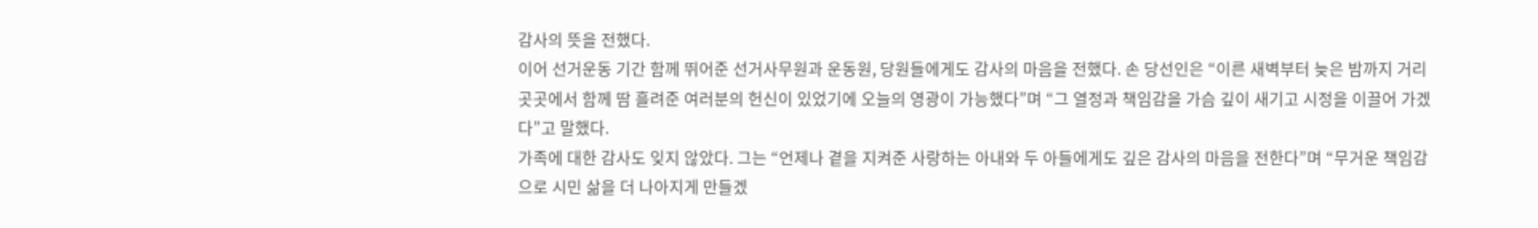감사의 뜻을 전했다.
이어 선거운동 기간 함께 뛰어준 선거사무원과 운동원, 당원들에게도 감사의 마음을 전했다. 손 당선인은 “이른 새벽부터 늦은 밤까지 거리 곳곳에서 함께 땀 흘려준 여러분의 헌신이 있었기에 오늘의 영광이 가능했다”며 “그 열정과 책임감을 가슴 깊이 새기고 시정을 이끌어 가겠다”고 말했다.
가족에 대한 감사도 잊지 않았다. 그는 “언제나 곁을 지켜준 사랑하는 아내와 두 아들에게도 깊은 감사의 마음을 전한다”며 “무거운 책임감으로 시민 삶을 더 나아지게 만들겠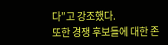다”고 강조했다.
또한 경쟁 후보들에 대한 존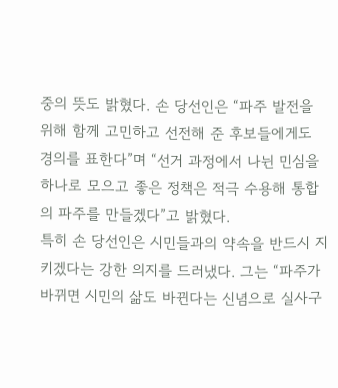중의 뜻도 밝혔다. 손 당선인은 “파주 발전을 위해 함께 고민하고 선전해 준 후보들에게도 경의를 표한다”며 “선거 과정에서 나뉜 민심을 하나로 모으고 좋은 정책은 적극 수용해 통합의 파주를 만들겠다”고 밝혔다.
특히 손 당선인은 시민들과의 약속을 반드시 지키겠다는 강한 의지를 드러냈다. 그는 “파주가 바뀌면 시민의 삶도 바뀐다는 신념으로 실사구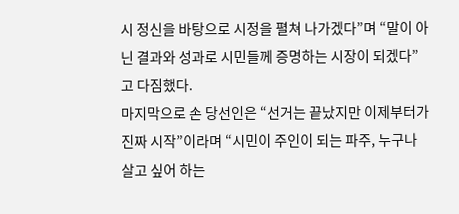시 정신을 바탕으로 시정을 펼쳐 나가겠다”며 “말이 아닌 결과와 성과로 시민들께 증명하는 시장이 되겠다”고 다짐했다.
마지막으로 손 당선인은 “선거는 끝났지만 이제부터가 진짜 시작”이라며 “시민이 주인이 되는 파주, 누구나 살고 싶어 하는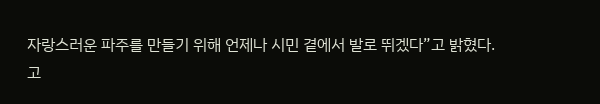자랑스러운 파주를 만들기 위해 언제나 시민 곁에서 발로 뛰겠다”고 밝혔다.
고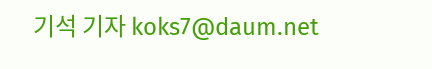기석 기자 koks7@daum.net